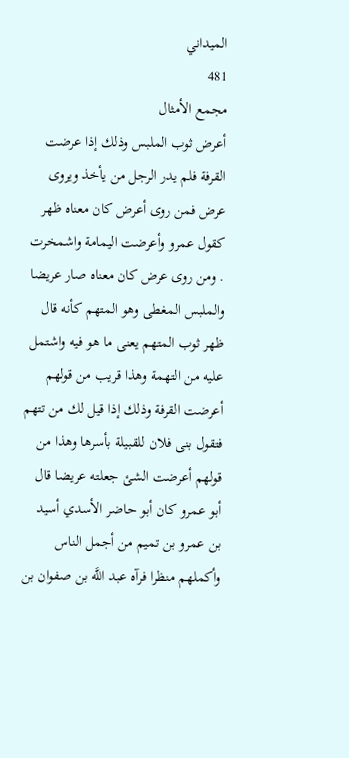الميداني
481
مجمع الأمثال
أعرض ثوب الملبس وذلك إذا عرضت القرفة فلم يدر الرجل من يأخذ ويروى عرض فمن روى أعرض كان معناه ظهر كقول عمرو وأعرضت اليمامة واشمخرت . ومن روى عرض كان معناه صار عريضا والملبس المغطى وهو المتهم كأنه قال ظهر ثوب المتهم يعنى ما هو فيه واشتمل عليه من التهمة وهذا قريب من قولهم أعرضت القرفة وذلك إذا قيل لك من تتهم فتقول بنى فلان للقبيلة بأسرها وهذا من قولهم أعرضت الشئ جعلته عريضا قال أبو عمرو كان أبو حاضر الأسدي أسيد بن عمرو بن تميم من أجمل الناس وأكملهم منظرا فرآه عبد اللَّه بن صفوان بن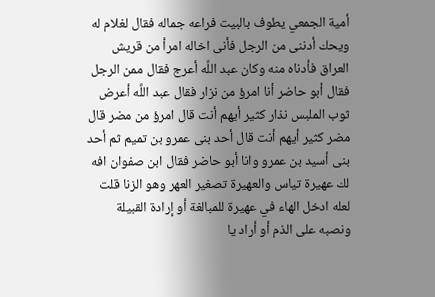أمية الجمعي يطوف بالبيت فراعه جماله فقال لغلام له ويحك أدننى من الرجل فأنى اخاله امرأ من قريش العراق فأدناه منه وكان عبد اللَّه أعرج فقال ممن الرجل فقال أبو حاضر أنا امرؤ من نزار فقال عبد اللَّه أعرض ثوب الملبس نذار كثير أيهم أنت قال امرؤ من مضر قال مضر كثير أيهم أنت قال أحد بنى عمرو بن تميم ثم أحد بنى أسيد بن عمرو وانا أبو حاضر فقال ابن صفوان افه لك عهيرة تياس والعهيرة تصغير العهر وهو الزنا قلت لعله ادخل الهاء في عهيرة للمبالغة أو إرادة القبيلة ونصبه على الذم أو أراد يا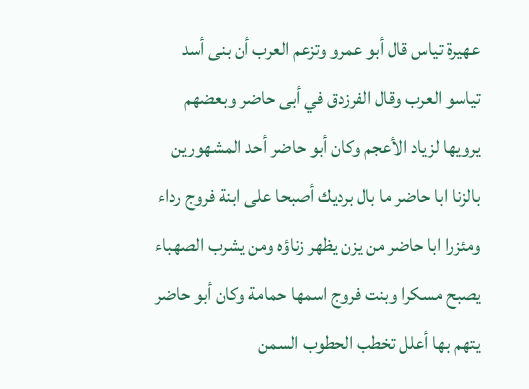عهيرة تياس قال أبو عمرو وتزعم العرب أن بنى أسد تياسو العرب وقال الفرزدق في أبى حاضر وبعضهم يرويها لزياد الأعجم وكان أبو حاضر أحد المشهورين بالزنا ابا حاضر ما بال برديك أصبحا على ابنة فروج رداء ومئزرا ابا حاضر من يزن يظهر زناؤه ومن يشرب الصهباء يصبح مسكرا وبنت فروج اسمها حمامة وكان أبو حاضر يتهم بها أعلل تخطب الحطوب السمن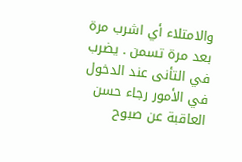والامتلاء أي اشرب مرة بعد مرة تسمن . يضرب في التأنى عند الدخول في الأمور رجاء حسن العاقبة عن صبوح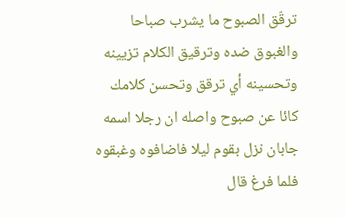ترقّق الصبوح ما يشرب صباحا والغبوق ضده وترقيق الكلام تزيينه وتحسينه أي ترقق وتحسن كلامك كائا عن صبوح واصله ان رجلا اسمه جابان نزل بقوم ليلا فاضافوه وغبقوه فلما فرغ قال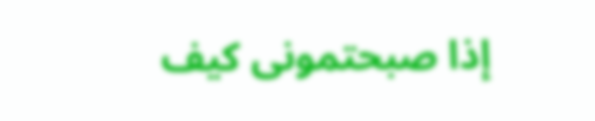إذا صبحتمونى كيف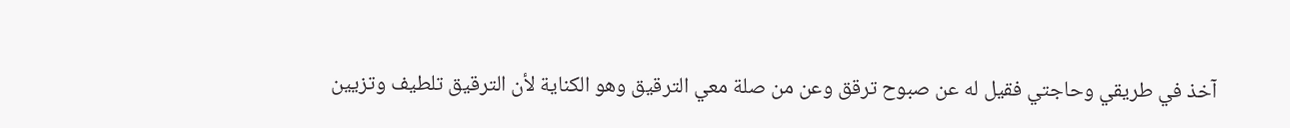آخذ في طريقي وحاجتي فقيل له عن صبوح ترقق وعن من صلة معي الترقيق وهو الكناية لأن الترقيق تلطيف وتزيين